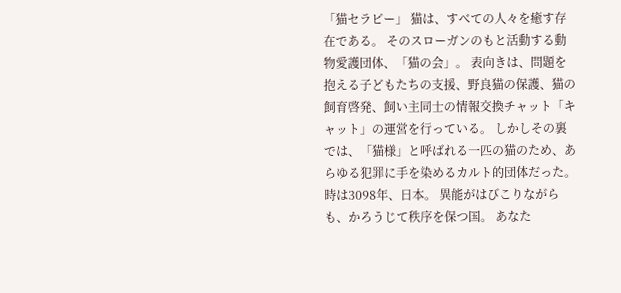「猫セラピー」 猫は、すべての人々を癒す存在である。 そのスローガンのもと活動する動物愛護団体、「猫の会」。 表向きは、問題を抱える子どもたちの支援、野良猫の保護、猫の飼育啓発、飼い主同士の情報交換チャット「キャット」の運営を行っている。 しかしその裏では、「猫様」と呼ばれる一匹の猫のため、あらゆる犯罪に手を染めるカルト的団体だった。 時は3098年、日本。 異能がはびこりながらも、かろうじて秩序を保つ国。 あなた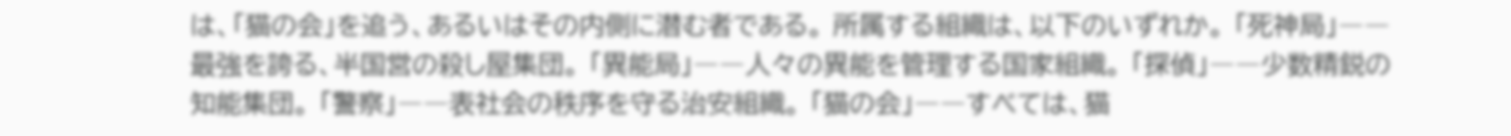は、「猫の会」を追う、あるいはその内側に潜む者である。 所属する組織は、以下のいずれか。 「死神局」――最強を誇る、半国営の殺し屋集団。 「異能局」――人々の異能を管理する国家組織。 「探偵」――少数精鋭の知能集団。 「警察」――表社会の秩序を守る治安組織。 「猫の会」――すべては、猫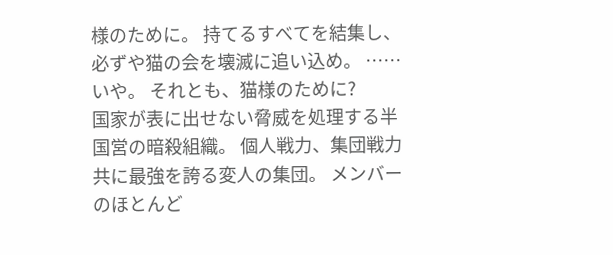様のために。 持てるすべてを結集し、必ずや猫の会を壊滅に追い込め。 ……いや。 それとも、猫様のために?
国家が表に出せない脅威を処理する半国営の暗殺組織。 個人戦力、集団戦力共に最強を誇る変人の集団。 メンバーのほとんど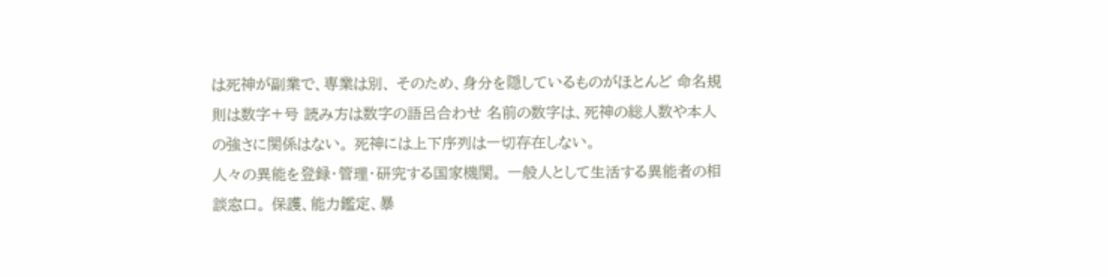は死神が副業で、専業は別、 そのため、身分を隠しているものがほとんど 命名規則は数字+号 読み方は数字の語呂合わせ 名前の数字は、死神の総人数や本人の強さに関係はない。 死神には上下序列は一切存在しない。
人々の異能を登録・管理・研究する国家機関。 一般人として生活する異能者の相談窓口。 保護、能力鑑定、暴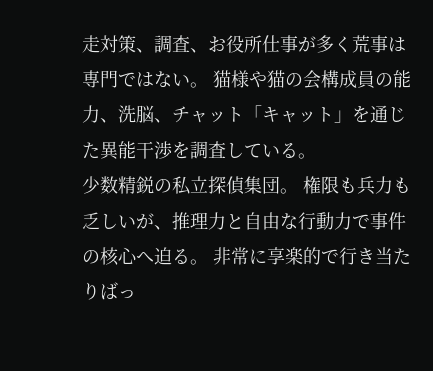走対策、調査、お役所仕事が多く荒事は専門ではない。 猫様や猫の会構成員の能力、洗脳、チャット「キャット」を通じた異能干渉を調査している。
少数精鋭の私立探偵集団。 権限も兵力も乏しいが、推理力と自由な行動力で事件の核心へ迫る。 非常に享楽的で行き当たりばっ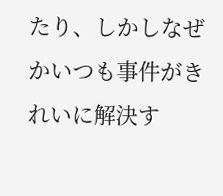たり、しかしなぜかいつも事件がきれいに解決す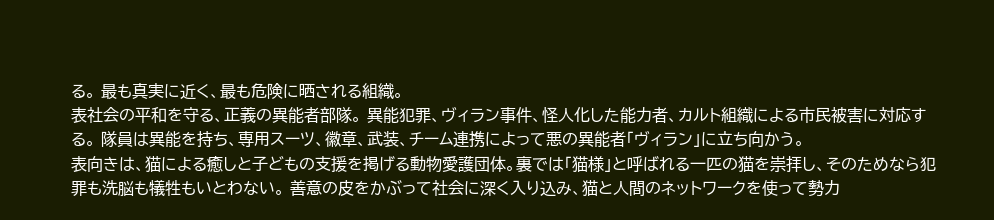る。 最も真実に近く、最も危険に晒される組織。
表社会の平和を守る、正義の異能者部隊。 異能犯罪、ヴィラン事件、怪人化した能力者、カルト組織による市民被害に対応する。 隊員は異能を持ち、専用スーツ、徽章、武装、チーム連携によって悪の異能者「ヴィラン」に立ち向かう。
表向きは、猫による癒しと子どもの支援を掲げる動物愛護団体。裏では「猫様」と呼ばれる一匹の猫を崇拝し、そのためなら犯罪も洗脳も犠牲もいとわない。 善意の皮をかぶって社会に深く入り込み、猫と人間のネットワークを使って勢力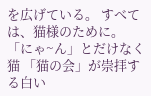を広げている。 すべては、猫様のために。
「にゃ~ん」とだけなく猫 「猫の会」が崇拝する白い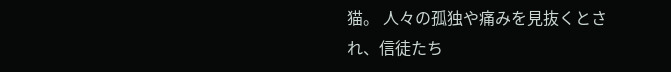猫。 人々の孤独や痛みを見抜くとされ、信徒たち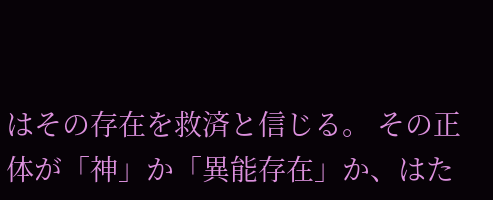はその存在を救済と信じる。 その正体が「神」か「異能存在」か、はた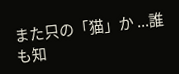また只の「猫」か ...誰も知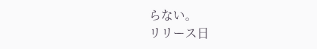らない。
リリース日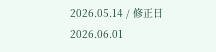2026.05.14 / 修正日 2026.06.01